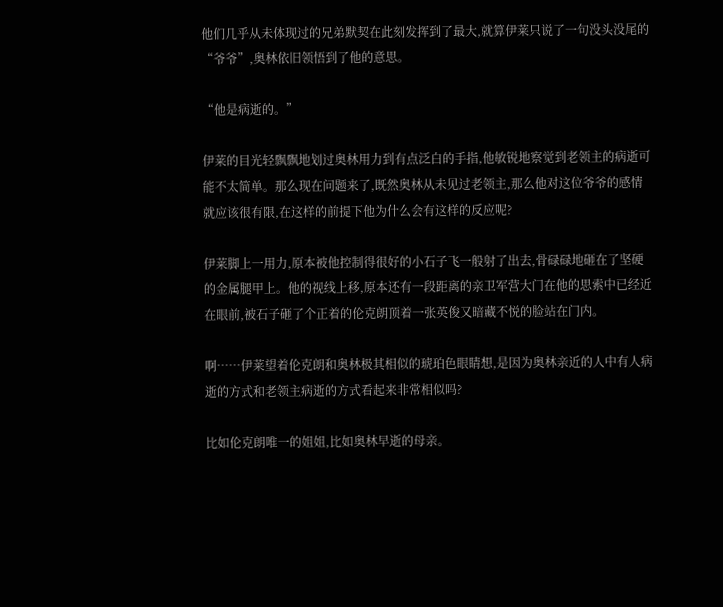他们几乎从未体现过的兄弟默契在此刻发挥到了最大,就算伊莱只说了一句没头没尾的“爷爷”,奥林依旧领悟到了他的意思。

“他是病逝的。”

伊莱的目光轻飘飘地划过奥林用力到有点泛白的手指,他敏锐地察觉到老领主的病逝可能不太简单。那么现在问题来了,既然奥林从未见过老领主,那么他对这位爷爷的感情就应该很有限,在这样的前提下他为什么会有这样的反应呢?

伊莱脚上一用力,原本被他控制得很好的小石子飞一般射了出去,骨碌碌地砸在了坚硬的金属腿甲上。他的视线上移,原本还有一段距离的亲卫军营大门在他的思索中已经近在眼前,被石子砸了个正着的伦克朗顶着一张英俊又暗藏不悦的脸站在门内。

啊……伊莱望着伦克朗和奥林极其相似的琥珀色眼睛想,是因为奥林亲近的人中有人病逝的方式和老领主病逝的方式看起来非常相似吗?

比如伦克朗唯一的姐姐,比如奥林早逝的母亲。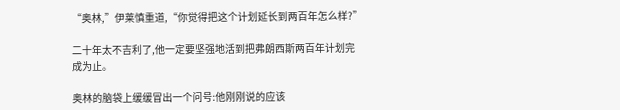“奥林,”伊莱慎重道,“你觉得把这个计划延长到两百年怎么样?”

二十年太不吉利了,他一定要坚强地活到把弗朗西斯两百年计划完成为止。

奥林的脑袋上缓缓冒出一个问号:他刚刚说的应该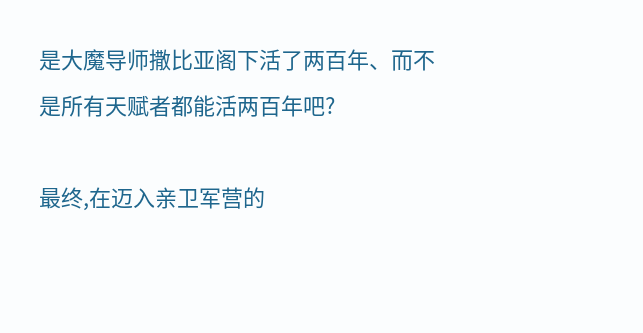是大魔导师撒比亚阁下活了两百年、而不是所有天赋者都能活两百年吧?

最终,在迈入亲卫军营的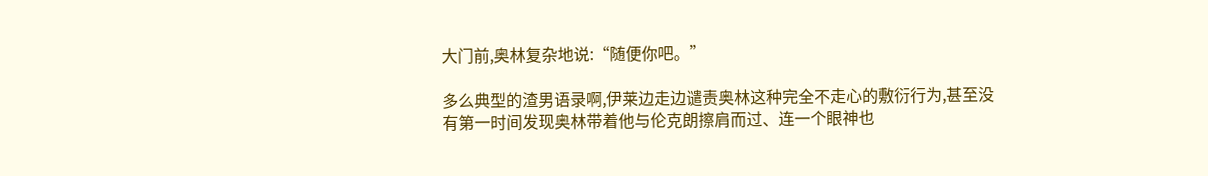大门前,奥林复杂地说:“随便你吧。”

多么典型的渣男语录啊,伊莱边走边谴责奥林这种完全不走心的敷衍行为,甚至没有第一时间发现奥林带着他与伦克朗擦肩而过、连一个眼神也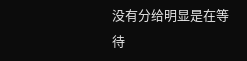没有分给明显是在等待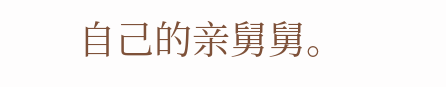自己的亲舅舅。